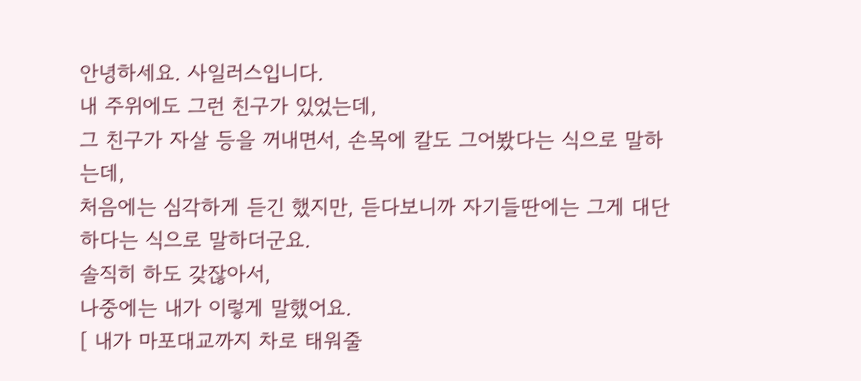안녕하세요. 사일러스입니다.
내 주위에도 그런 친구가 있었는데,
그 친구가 자살 등을 꺼내면서, 손목에 칼도 그어봤다는 식으로 말하는데,
처음에는 심각하게 듣긴 했지만, 듣다보니까 자기들딴에는 그게 대단하다는 식으로 말하더군요.
솔직히 하도 갖잖아서,
나중에는 내가 이렇게 말했어요.
[ 내가 마포대교까지 차로 태워줄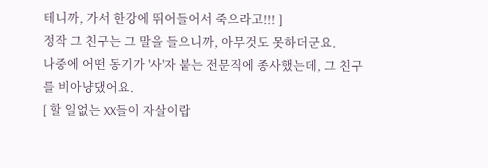테니까, 가서 한강에 뛰어들어서 죽으라고!!! ]
정작 그 친구는 그 말을 들으니까, 아무것도 못하더군요.
나중에 어떤 동기가 '사'자 붙는 전문직에 종사했는데, 그 친구를 비아냥댔어요.
[ 할 일없는 XX들이 자살이랍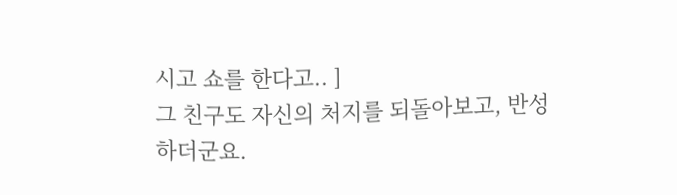시고 쇼를 한다고.. ]
그 친구도 자신의 처지를 되돌아보고, 반성하더군요.